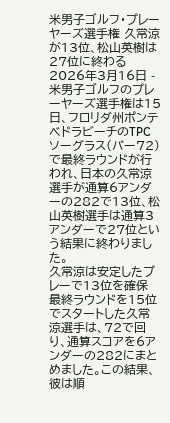米男子ゴルフ・プレーヤーズ選手権 久常涼が13位、松山英樹は27位に終わる
2026年3月16日 - 米男子ゴルフのプレーヤーズ選手権は15日、フロリダ州ポンテベドラビーチのTPCソーグラス(パー72)で最終ラウンドが行われ、日本の久常涼選手が通算6アンダーの282で13位、松山英樹選手は通算3アンダーで27位という結果に終わりました。
久常涼は安定したプレーで13位を確保
最終ラウンドを15位でスタートした久常涼選手は、72で回り、通算スコアを6アンダーの282にまとめました。この結果、彼は順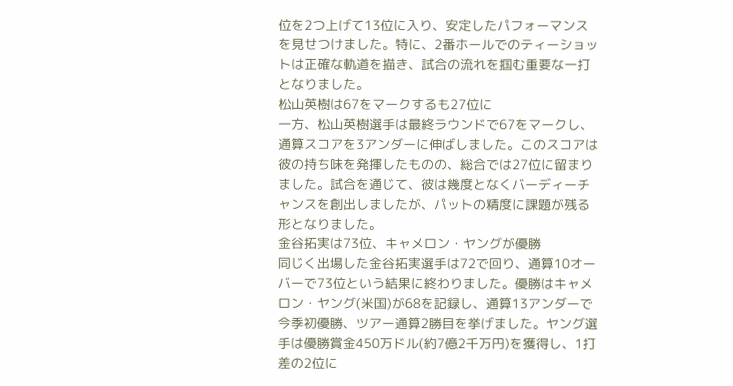位を2つ上げて13位に入り、安定したパフォーマンスを見せつけました。特に、2番ホールでのティーショットは正確な軌道を描き、試合の流れを掴む重要な一打となりました。
松山英樹は67をマークするも27位に
一方、松山英樹選手は最終ラウンドで67をマークし、通算スコアを3アンダーに伸ばしました。このスコアは彼の持ち味を発揮したものの、総合では27位に留まりました。試合を通じて、彼は幾度となくバーディーチャンスを創出しましたが、パットの精度に課題が残る形となりました。
金谷拓実は73位、キャメロン・ヤングが優勝
同じく出場した金谷拓実選手は72で回り、通算10オーバーで73位という結果に終わりました。優勝はキャメロン・ヤング(米国)が68を記録し、通算13アンダーで今季初優勝、ツアー通算2勝目を挙げました。ヤング選手は優勝賞金450万ドル(約7億2千万円)を獲得し、1打差の2位に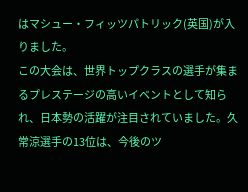はマシュー・フィッツパトリック(英国)が入りました。
この大会は、世界トップクラスの選手が集まるプレステージの高いイベントとして知られ、日本勢の活躍が注目されていました。久常涼選手の13位は、今後のツ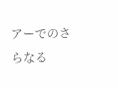アーでのさらなる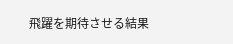飛躍を期待させる結果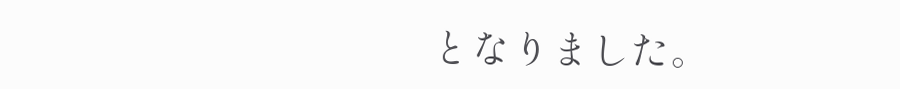となりました。